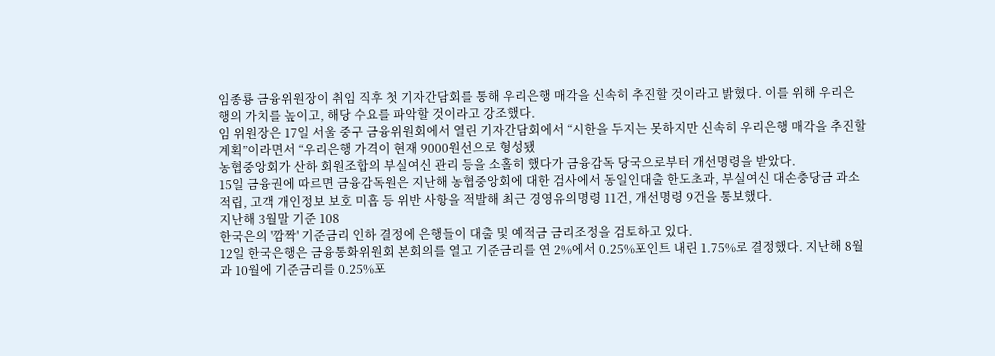임종룡 금융위원장이 취임 직후 첫 기자간담회를 통해 우리은행 매각을 신속히 추진할 것이라고 밝혔다. 이를 위해 우리은행의 가치를 높이고, 해당 수요를 파악할 것이라고 강조했다.
임 위원장은 17일 서울 중구 금융위원회에서 열린 기자간담회에서 “시한을 두지는 못하지만 신속히 우리은행 매각을 추진할 계획”이라면서 “우리은행 가격이 현재 9000원선으로 형성됐
농협중앙회가 산하 회원조합의 부실여신 관리 등을 소홀히 했다가 금융감독 당국으로부터 개선명령을 받았다.
15일 금융권에 따르면 금융감독원은 지난해 농협중앙회에 대한 검사에서 동일인대출 한도초과, 부실여신 대손충당금 과소적립, 고객 개인정보 보호 미흡 등 위반 사항을 적발해 최근 경영유의명령 11건, 개선명령 9건을 통보했다.
지난해 3월말 기준 108
한국은의 '깜짝' 기준금리 인하 결정에 은행들이 대출 및 예적금 금리조정을 검토하고 있다.
12일 한국은행은 금융통화위원회 본회의를 열고 기준금리를 연 2%에서 0.25%포인트 내린 1.75%로 결정했다. 지난해 8월과 10월에 기준금리를 0.25%포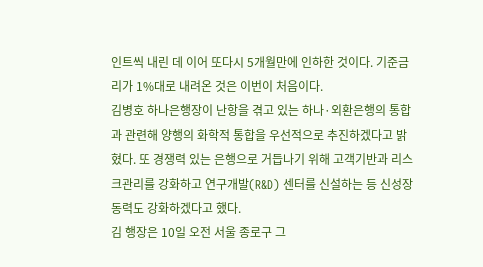인트씩 내린 데 이어 또다시 5개월만에 인하한 것이다. 기준금리가 1%대로 내려온 것은 이번이 처음이다.
김병호 하나은행장이 난항을 겪고 있는 하나·외환은행의 통합과 관련해 양행의 화학적 통합을 우선적으로 추진하겠다고 밝혔다. 또 경쟁력 있는 은행으로 거듭나기 위해 고객기반과 리스크관리를 강화하고 연구개발(R&D) 센터를 신설하는 등 신성장 동력도 강화하겠다고 했다.
김 행장은 10일 오전 서울 종로구 그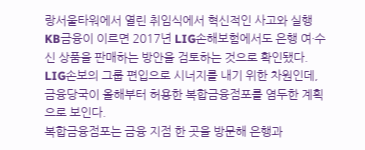랑서울타워에서 열린 취임식에서 혁신적인 사고와 실행
KB금융이 이르면 2017년 LIG손해보험에서도 은행 여·수신 상품을 판매하는 방안을 검토하는 것으로 확인됐다. LIG손보의 그룹 편입으로 시너지를 내기 위한 차원인데, 금융당국이 올해부터 허용한 복합금융점포를 염두한 계획으로 보인다.
복합금융점포는 금융 지점 한 곳을 방문해 은행과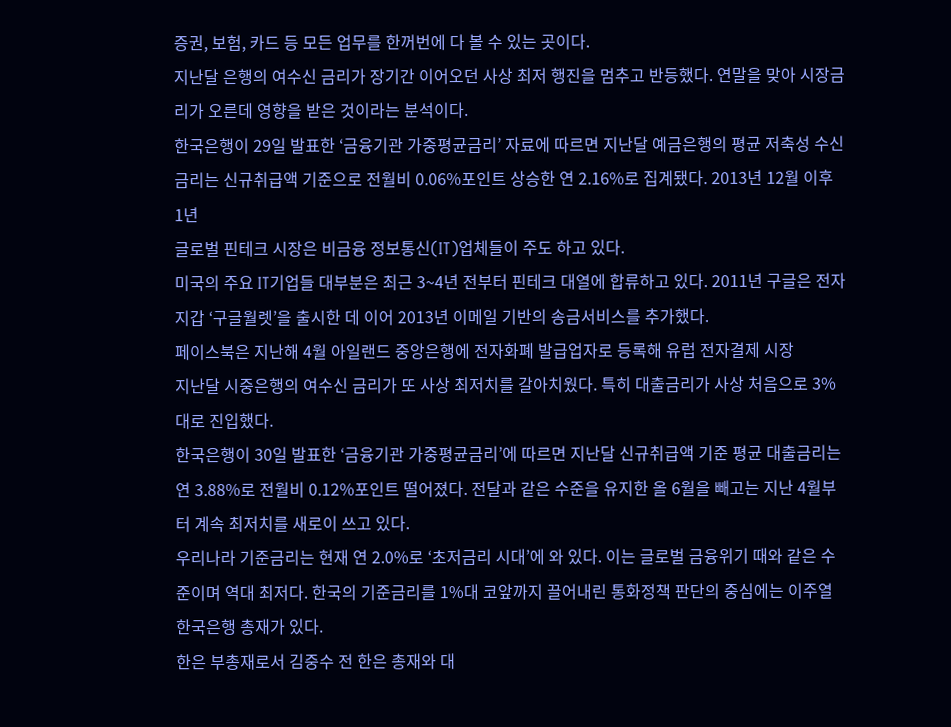증권, 보험, 카드 등 모든 업무를 한꺼번에 다 볼 수 있는 곳이다.
지난달 은행의 여수신 금리가 장기간 이어오던 사상 최저 행진을 멈추고 반등했다. 연말을 맞아 시장금리가 오른데 영향을 받은 것이라는 분석이다.
한국은행이 29일 발표한 ‘금융기관 가중평균금리’ 자료에 따르면 지난달 예금은행의 평균 저축성 수신금리는 신규취급액 기준으로 전월비 0.06%포인트 상승한 연 2.16%로 집계됐다. 2013년 12월 이후 1년
글로벌 핀테크 시장은 비금융 정보통신(IT)업체들이 주도 하고 있다.
미국의 주요 IT기업들 대부분은 최근 3~4년 전부터 핀테크 대열에 합류하고 있다. 2011년 구글은 전자지갑 ‘구글월렛’을 출시한 데 이어 2013년 이메일 기반의 송금서비스를 추가했다.
페이스북은 지난해 4월 아일랜드 중앙은행에 전자화폐 발급업자로 등록해 유럽 전자결제 시장
지난달 시중은행의 여수신 금리가 또 사상 최저치를 갈아치웠다. 특히 대출금리가 사상 처음으로 3%대로 진입했다.
한국은행이 30일 발표한 ‘금융기관 가중평균금리’에 따르면 지난달 신규취급액 기준 평균 대출금리는 연 3.88%로 전월비 0.12%포인트 떨어졌다. 전달과 같은 수준을 유지한 올 6월을 빼고는 지난 4월부터 계속 최저치를 새로이 쓰고 있다.
우리나라 기준금리는 현재 연 2.0%로 ‘초저금리 시대’에 와 있다. 이는 글로벌 금융위기 때와 같은 수준이며 역대 최저다. 한국의 기준금리를 1%대 코앞까지 끌어내린 통화정책 판단의 중심에는 이주열 한국은행 총재가 있다.
한은 부총재로서 김중수 전 한은 총재와 대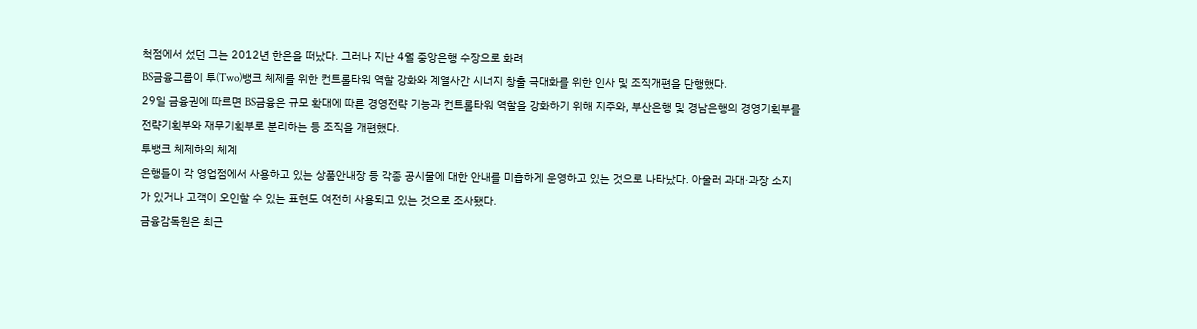척점에서 섰던 그는 2012년 한은을 떠났다. 그러나 지난 4월 중앙은행 수장으로 화려
BS금융그룹이 투(Two)뱅크 체제를 위한 컨트롤타워 역할 강화와 계열사간 시너지 창출 극대화를 위한 인사 및 조직개편을 단행했다.
29일 금융권에 따르면 BS금융은 규모 확대에 따른 경영전략 기능과 컨트롤타워 역할을 강화하기 위해 지주와, 부산은행 및 경남은행의 경영기획부를 전략기획부와 재무기획부로 분리하는 등 조직을 개편했다.
투뱅크 체제하의 체계
은행들이 각 영업점에서 사용하고 있는 상품안내장 등 각종 공시물에 대한 안내를 미흡하게 운영하고 있는 것으로 나타났다. 아울러 과대·과장 소지가 있거나 고객이 오인할 수 있는 표현도 여전히 사용되고 있는 것으로 조사됐다.
금융감독원은 최근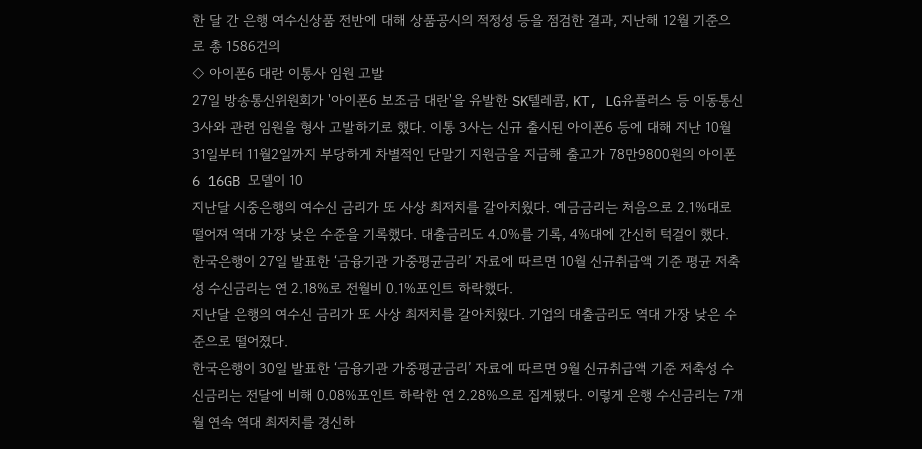한 달 간 은행 여수신상품 전반에 대해 상품공시의 적정성 등을 점검한 결과, 지난해 12월 기준으로 총 1586건의
◇ 아이폰6 대란 이통사 임원 고발
27일 방송통신위원회가 '아이폰6 보조금 대란'을 유발한 SK텔레콤, KT, LG유플러스 등 이동통신 3사와 관련 임원을 형사 고발하기로 했다. 이통 3사는 신규 출시된 아이폰6 등에 대해 지난 10월31일부터 11월2일까지 부당하게 차별적인 단말기 지원금을 지급해 출고가 78만9800원의 아이폰6 16GB 모델이 10
지난달 시중은행의 여수신 금리가 또 사상 최저치를 갈아치웠다. 예금금리는 처음으로 2.1%대로 떨어져 역대 가장 낮은 수준을 기록했다. 대출금리도 4.0%를 기록, 4%대에 간신히 턱걸이 했다.
한국은행이 27일 발표한 ‘금융기관 가중평균금리’ 자료에 따르면 10월 신규취급액 기준 평균 저축성 수신금리는 연 2.18%로 전월비 0.1%포인트 하락했다.
지난달 은행의 여수신 금리가 또 사상 최저치를 갈아치웠다. 기업의 대출금리도 역대 가장 낮은 수준으로 떨어졌다.
한국은행이 30일 발표한 ‘금융기관 가중평균금리’ 자료에 따르면 9월 신규취급액 기준 저축성 수신금리는 전달에 비해 0.08%포인트 하락한 연 2.28%으로 집계됐다. 이렇게 은행 수신금리는 7개월 연속 역대 최저치를 경신하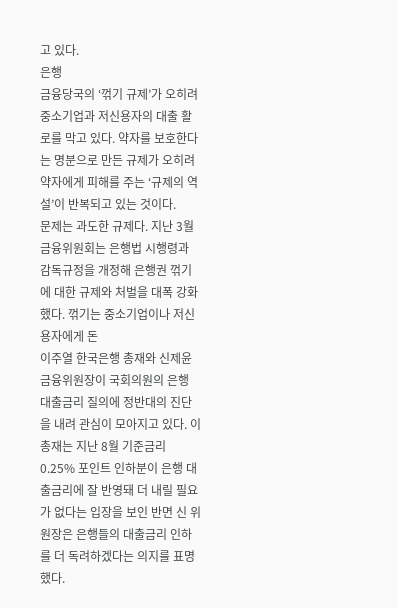고 있다.
은행
금융당국의 ‘꺾기 규제’가 오히려 중소기업과 저신용자의 대출 활로를 막고 있다. 약자를 보호한다는 명분으로 만든 규제가 오히려 약자에게 피해를 주는 ‘규제의 역설’이 반복되고 있는 것이다.
문제는 과도한 규제다. 지난 3월 금융위원회는 은행법 시행령과 감독규정을 개정해 은행권 꺾기에 대한 규제와 처벌을 대폭 강화했다. 꺾기는 중소기업이나 저신용자에게 돈
이주열 한국은행 총재와 신제윤 금융위원장이 국회의원의 은행 대출금리 질의에 정반대의 진단을 내려 관심이 모아지고 있다. 이 총재는 지난 8월 기준금리 0.25% 포인트 인하분이 은행 대출금리에 잘 반영돼 더 내릴 필요가 없다는 입장을 보인 반면 신 위원장은 은행들의 대출금리 인하를 더 독려하겠다는 의지를 표명했다.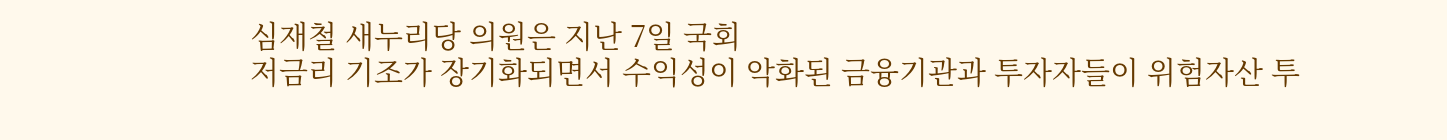심재철 새누리당 의원은 지난 7일 국회
저금리 기조가 장기화되면서 수익성이 악화된 금융기관과 투자자들이 위험자산 투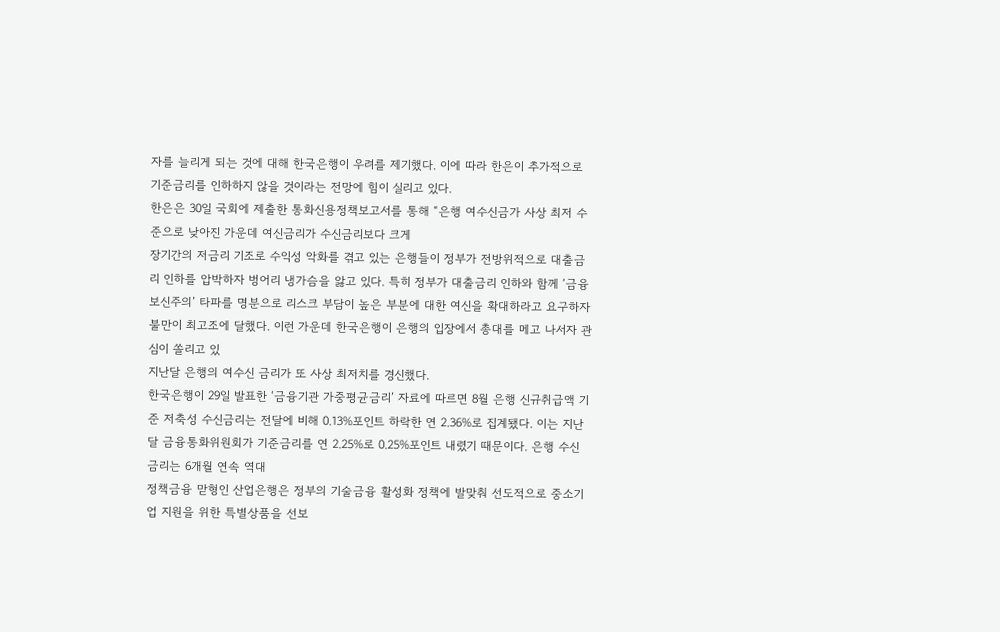자를 늘리게 되는 것에 대해 한국은행이 우려를 제기했다. 이에 따라 한은이 추가적으로 기준금리를 인하하지 않을 것이라는 전망에 힘이 실리고 있다.
한은은 30일 국회에 제출한 통화신용정책보고서를 통해 “은행 여수신금가 사상 최저 수준으로 낮아진 가운데 여신금리가 수신금리보다 크게
장기간의 저금리 기조로 수익성 악화를 겪고 있는 은행들이 정부가 전방위적으로 대출금리 인하를 압박하자 벙어리 냉가슴을 앓고 있다. 특히 정부가 대출금리 인하와 함께 ‘금융 보신주의’ 타파를 명분으로 리스크 부담이 높은 부분에 대한 여신을 확대하라고 요구하자 불만이 최고조에 달했다. 이런 가운데 한국은행이 은행의 입장에서 총대를 메고 나서자 관심이 쏠리고 있
지난달 은행의 여수신 금리가 또 사상 최저치를 경신했다.
한국은행이 29일 발표한 ‘금융기관 가중평균금리’ 자료에 따르면 8월 은행 신규취급액 기준 저축성 수신금리는 전달에 비해 0.13%포인트 하락한 연 2.36%로 집계됐다. 이는 지난달 금융통화위원회가 기준금리를 연 2.25%로 0.25%포인트 내렸기 때문이다. 은행 수신금리는 6개월 연속 역대
정책금융 맏형인 산업은행은 정부의 기술금융 활성화 정책에 발맞춰 선도적으로 중소기업 지원을 위한 특별상품을 선보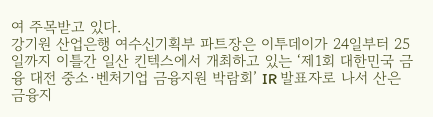여 주목받고 있다.
강기원 산업은행 여수신기획부 파트장은 이투데이가 24일부터 25일까지 이틀간 일산 킨텍스에서 개최하고 있는 ‘제1회 대한민국 금융 대전 중소·벤처기업 금융지원 박람회’ IR 발표자로 나서 산은 금융지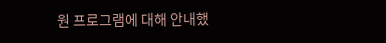원 프로그램에 대해 안내했